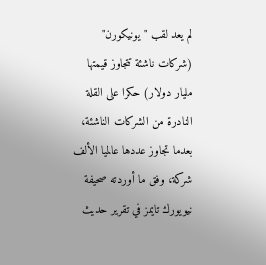لم يعد لقب "يونيكورن" (شركات ناشئة تتجاوز قيمتها مليار دولار) حكرا على القلة النادرة من الشركات الناشئة، بعدما تجاوز عددها عالميا الألف شركة، وفق ما أوردته صحيفة نيويورك تايمز في تقرير حديث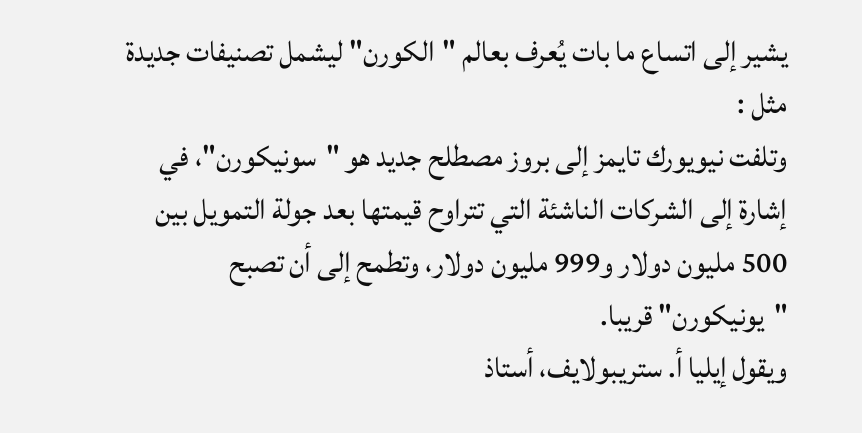يشير إلى اتساع ما بات يُعرف بعالم "الكورن" ليشمل تصنيفات جديدة مثل :
وتلفت نيويورك تايمز إلى بروز مصطلح جديد هو "سونيكورن"، في إشارة إلى الشركات الناشئة التي تتراوح قيمتها بعد جولة التمويل بين 500 مليون دولار و999 مليون دولار، وتطمح إلى أن تصبح "يونيكورن" قريبا.
ويقول إيليا أ. ستريبولايف، أستاذ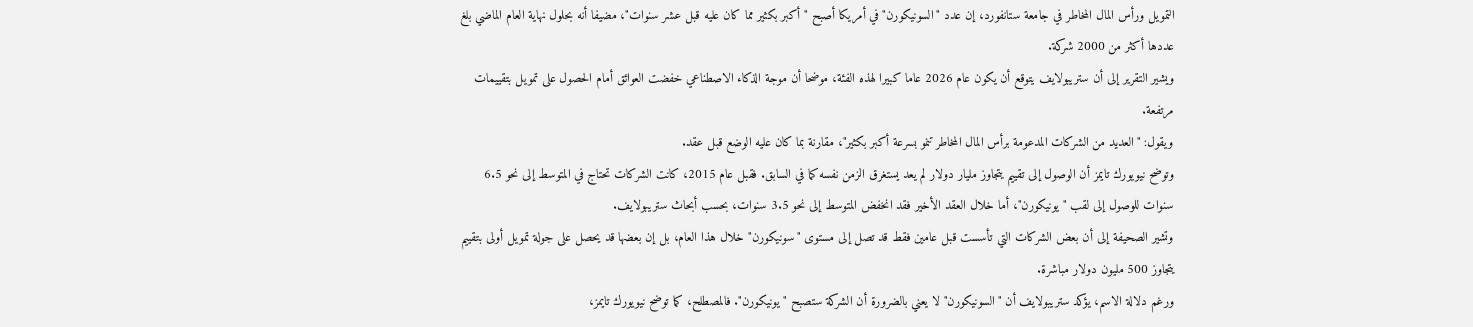التمويل ورأس المال المخاطر في جامعة ستانفورد، إن عدد "السونيكورن" في أمريكا أصبح "أكبر بكثير مما كان عليه قبل عشر سنوات"، مضيفا أنه بحلول نهاية العام الماضي بلغ عددها أكثر من 2000 شركة.
ويشير التقرير إلى أن ستريبولايف يتوقع أن يكون عام 2026 عاما كبيرا لهذه الفئة، موضحا أن موجة الذكاء الاصطناعي خفضت العوائق أمام الحصول على تمويل بتقييمات مرتفعة.
ويقول: "العديد من الشركات المدعومة برأس المال المخاطر تنمو بسرعة أكبر بكثير"، مقارنة بما كان عليه الوضع قبل عقد.
وتوضح نيويورك تايمز أن الوصول إلى تقييم يتجاوز مليار دولار لم يعد يستغرق الزمن نفسه كما في السابق. فقبل عام 2015، كانت الشركات تحتاج في المتوسط إلى نحو 6.5 سنوات للوصول إلى لقب "يونيكورن"، أما خلال العقد الأخير فقد انخفض المتوسط إلى نحو 3.5 سنوات، بحسب أبحاث ستريبولايف.
وتشير الصحيفة إلى أن بعض الشركات التي تأسست قبل عامين فقط قد تصل إلى مستوى "سونيكورن" خلال هذا العام، بل إن بعضها قد يحصل على جولة تمويل أولى بتقييم يتجاوز 500 مليون دولار مباشرة.
ورغم دلالة الاسم، يؤكد ستريبولايف أن "السونيكورن" لا يعني بالضرورة أن الشركة ستصبح "يونيكورن". فالمصطلح، كما توضح نيويورك تايمز،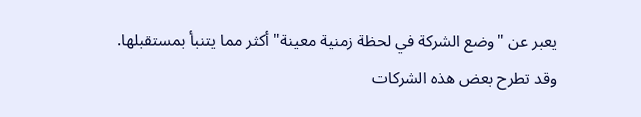يعبر عن "وضع الشركة في لحظة زمنية معينة" أكثر مما يتنبأ بمستقبلها.
وقد تطرح بعض هذه الشركات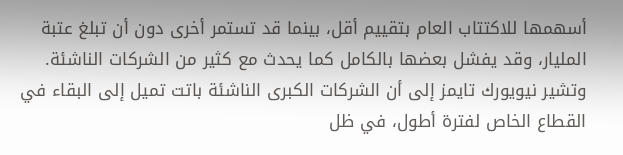أسهمها للاكتتاب العام بتقييم أقل، بينما قد تستمر أخرى دون أن تبلغ عتبة المليار، وقد يفشل بعضها بالكامل كما يحدث مع كثير من الشركات الناشئة.
وتشير نيويورك تايمز إلى أن الشركات الكبرى الناشئة باتت تميل إلى البقاء في القطاع الخاص لفترة أطول، في ظل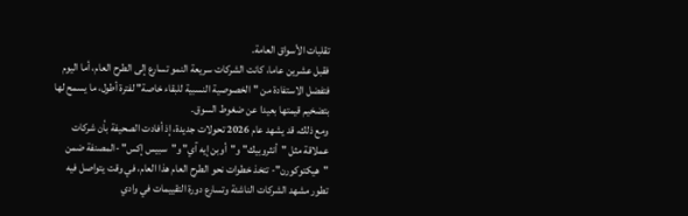تقلبات الأسواق العامة.
فقبل عشرين عاما، كانت الشركات سريعة النمو تسارع إلى الطرح العام، أما اليوم فتفضل الاستفادة من "الخصوصية النسبية للبقاء خاصة" لفترة أطول، ما يسمح لها بتضخيم قيمتها بعيدا عن ضغوط السوق.
ومع ذلك، قد يشهد عام 2026 تحولات جديدة، إذ أفادت الصحيفة بأن شركات عملاقة مثل "أنثروبيك" و"أوبن إيه آي" و"سبيس إكس" -المصنفة ضمن "هيكتوكورن"- تتخذ خطوات نحو الطرح العام هذا العام، في وقت يتواصل فيه تطور مشهد الشركات الناشئة وتسارع دورة التقييمات في وادي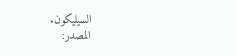السيليكون.
المصدر: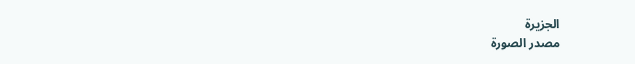الجزيرة
مصدر الصورة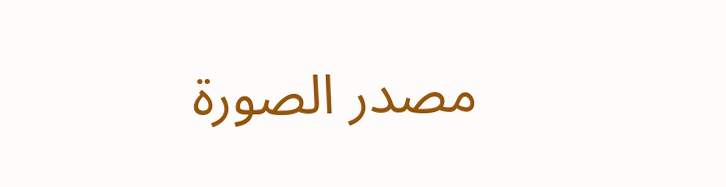مصدر الصورة